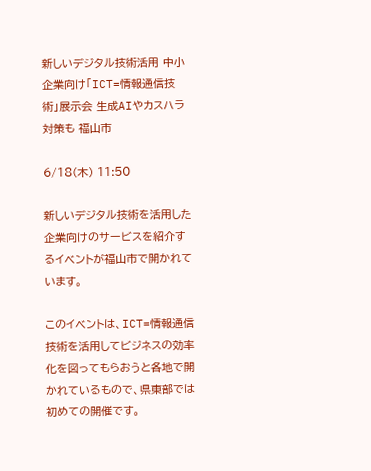新しいデジタル技術活用 中小企業向け「ICT=情報通信技術」展示会 生成AIやカスハラ対策も 福山市

6/18(木) 11:50

新しいデジタル技術を活用した企業向けのサービスを紹介するイベントが福山市で開かれています。

このイベントは、ICT=情報通信技術を活用してビジネスの効率化を図ってもらおうと各地で開かれているもので、県東部では初めての開催です。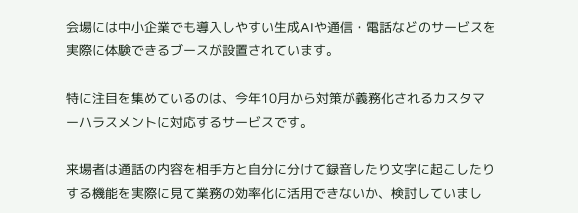会場には中小企業でも導入しやすい生成AIや通信・電話などのサービスを実際に体験できるブースが設置されています。

特に注目を集めているのは、今年10月から対策が義務化されるカスタマーハラスメントに対応するサービスです。

来場者は通話の内容を相手方と自分に分けて録音したり文字に起こしたりする機能を実際に見て業務の効率化に活用できないか、検討していまし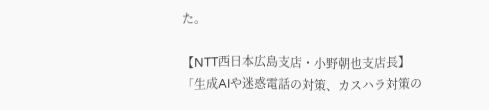た。

【NTT西日本広島支店・小野朝也支店長】
「生成AIや迷惑電話の対策、カスハラ対策の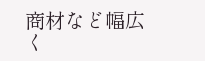商材など幅広く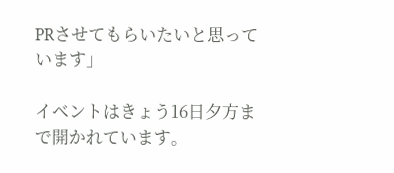PRさせてもらいたいと思っています」

イベントはきょう16日夕方まで開かれています。